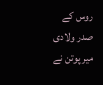روس کے صدر ولادی میر پوتن نے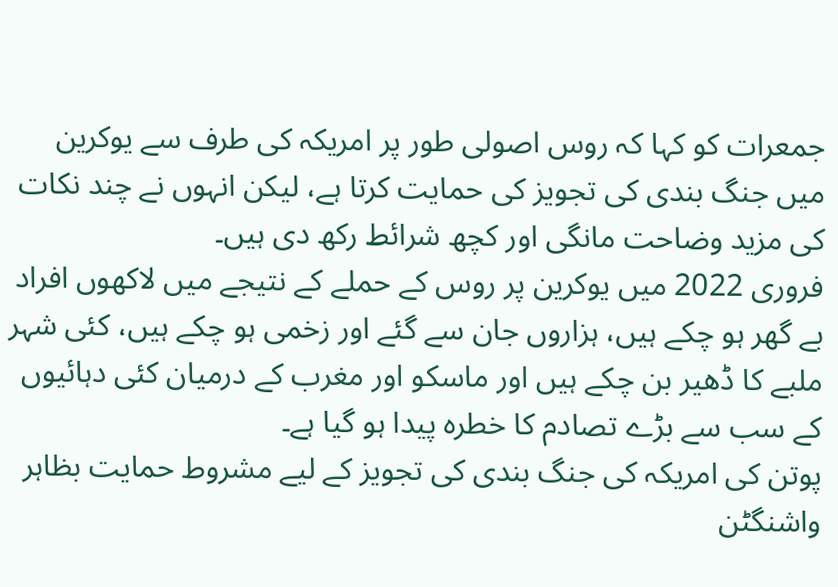جمعرات کو کہا کہ روس اصولی طور پر امریکہ کی طرف سے یوکرین میں جنگ بندی کی تجویز کی حمایت کرتا ہے، لیکن انہوں نے چند نکات کی مزید وضاحت مانگی اور کچھ شرائط رکھ دی ہیں۔
فروری 2022 میں یوکرین پر روس کے حملے کے نتیجے میں لاکھوں افراد بے گھر ہو چکے ہیں، ہزاروں جان سے گئے اور زخمی ہو چکے ہیں، کئی شہر ملبے کا ڈھیر بن چکے ہیں اور ماسکو اور مغرب کے درمیان کئی دہائیوں کے سب سے بڑے تصادم کا خطرہ پیدا ہو گیا ہے۔
پوتن کی امریکہ کی جنگ بندی کی تجویز کے لیے مشروط حمایت بظاہر واشنگٹن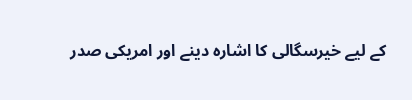کے لیے خیرسگالی کا اشارہ دینے اور امریکی صدر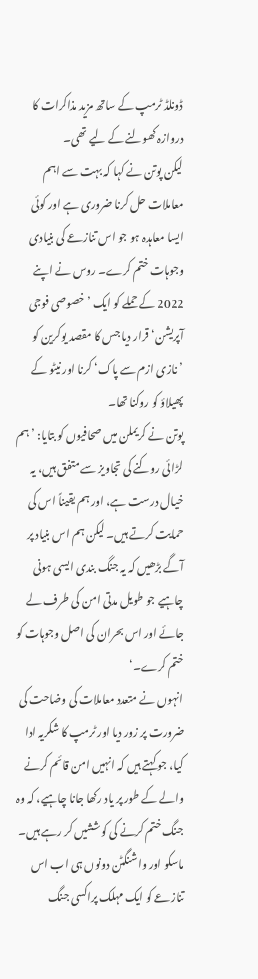ڈونلڈ ٹرمپ کے ساتھ مزید مذاکرات کا دروازہ کھولنے کے لیے تھی۔
لیکن پوتن نے کہا کہ بہت سے اہم معاملات حل کرنا ضروری ہے اور کوئی ایسا معاہدہ ہو جو اس تنازعے کی بنیادی وجوہات ختم کرے۔ روس نے اپنے 2022 کے حملے کو ایک ’خصوصی فوجی آپریشن‘ قرار دیا جس کا مقصد یوکرین کو ’نازی ازم سے پاک‘ کرنا اور نیٹو کے پھیلاؤ کو روکنا تھا۔
پوتن نے کریملن میں صحافیوں کو بتایا: ’ہم لڑائی روکنے کی تجاویز سے متفق ہیں، یہ خیال درست ہے، اور ہم یقیناً اس کی حمایت کرتے ہیں۔ لیکن ہم اس بنیاد پر آگے بڑھیں کہ یہ جنگ بندی ایسی ہونی چاہیے جو طویل مدتی امن کی طرف لے جائے اور اس بحران کی اصل وجوہات کو ختم کرے۔‘
انہوں نے متعدد معاملات کی وضاحت کی ضرورت پر زور دیا اور ٹرمپ کا شکریہ ادا کیا، جو کہتے ہیں کہ انہیں امن قائم کرنے والے کے طور پر یاد رکھا جانا چاہیے، کہ وہ جنگ ختم کرنے کی کوششیں کر رہے ہیں۔
ماسکو اور واشنگٹن دونوں ہی اب اس تنازعے کو ایک مہلک پراکسی جنگ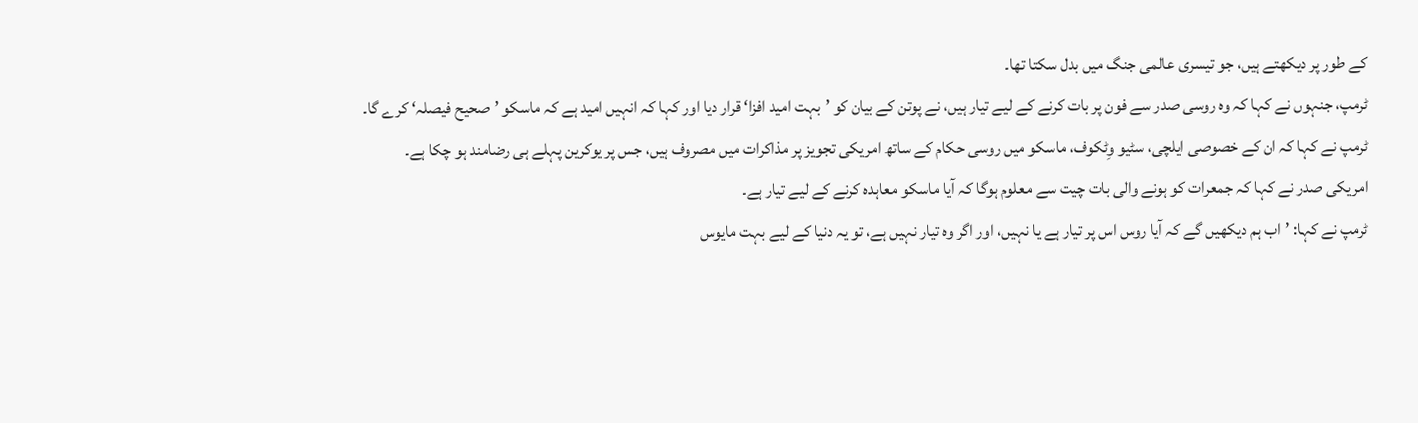کے طور پر دیکھتے ہیں، جو تیسری عالمی جنگ میں بدل سکتا تھا۔
ٹرمپ، جنہوں نے کہا کہ وہ روسی صدر سے فون پر بات کرنے کے لیے تیار ہیں، نے پوتن کے بیان کو ’بہت امید افزا‘ قرار دیا اور کہا کہ انہیں امید ہے کہ ماسکو ’صحیح فیصلہ‘ کرے گا۔
ٹرمپ نے کہا کہ ان کے خصوصی ایلچی، سٹیو وِٹکوف، ماسکو میں روسی حکام کے ساتھ امریکی تجویز پر مذاکرات میں مصروف ہیں، جس پر یوکرین پہلے ہی رضامند ہو چکا ہے۔
امریکی صدر نے کہا کہ جمعرات کو ہونے والی بات چیت سے معلوم ہوگا کہ آیا ماسکو معاہدہ کرنے کے لیے تیار ہے۔
ٹرمپ نے کہا: ’اب ہم دیکھیں گے کہ آیا روس اس پر تیار ہے یا نہیں، اور اگر وہ تیار نہیں ہے، تو یہ دنیا کے لیے بہت مایوس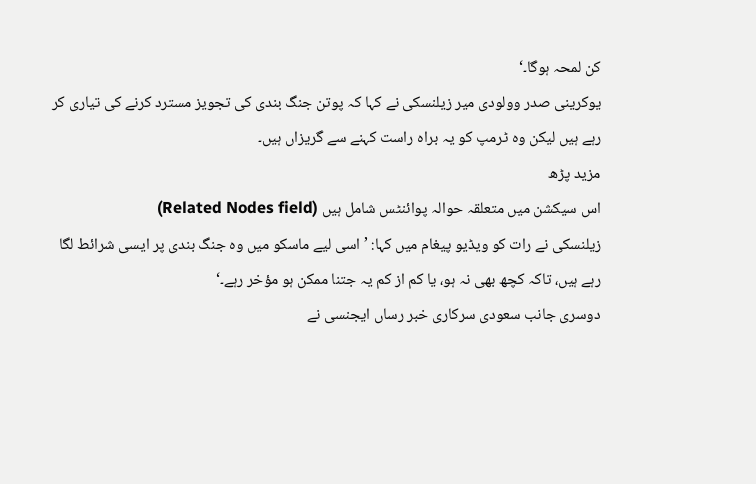کن لمحہ ہوگا۔‘
یوکرینی صدر وولودی میر زیلنسکی نے کہا کہ پوتن جنگ بندی کی تجویز مسترد کرنے کی تیاری کر رہے ہیں لیکن وہ ٹرمپ کو یہ براہ راست کہنے سے گریزاں ہیں۔
مزید پڑھ
اس سیکشن میں متعلقہ حوالہ پوائنٹس شامل ہیں (Related Nodes field)
زیلنسکی نے رات کو ویڈیو پیغام میں کہا: ’اسی لیے ماسکو میں وہ جنگ بندی پر ایسی شرائط لگا رہے ہیں، تاکہ کچھ بھی نہ ہو، یا کم از کم یہ جتنا ممکن ہو مؤخر رہے۔‘
دوسری جانب سعودی سرکاری خبر رساں ایجنسی نے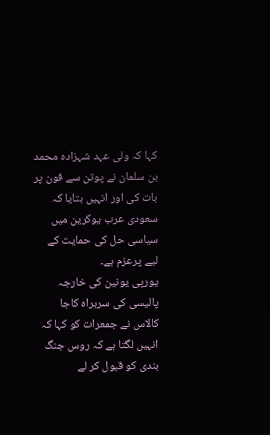کہا کہ ولی عہد شہزادہ محمد بن سلمان نے پوتن سے فون پر بات کی اور انہیں بتایا کہ سعودی عرب یوکرین میں سیاسی حل کی حمایت کے لیے پرعزم ہے۔
یورپی یونین کی خارجہ پالیسی کی سربراہ کاجا کالاس نے جمعرات کو کہا کہ انہیں لگتا ہے کہ روس جنگ بندی کو قبول کر لے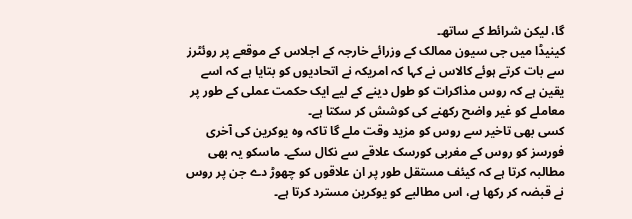گا، لیکن شرائط کے ساتھ۔
کینیڈا میں جی سیون ممالک کے وزرائے خارجہ کے اجلاس کے موقعے پر روئٹرز سے بات کرتے ہوئے کالاس نے کہا کہ امریکہ نے اتحادیوں کو بتایا ہے کہ اسے یقین ہے کہ روس مذاکرات کو طول دینے کے لیے ایک حکمت عملی کے طور پر معاملے کو غیر واضح رکھنے کی کوشش کر سکتا ہے۔
کسی بھی تاخیر سے روس کو مزید وقت ملے گا تاکہ وہ یوکرین کی آخری فورسز کو روس کے مغربی کورسک علاقے سے نکال سکے۔ ماسکو یہ بھی مطالبہ کرتا ہے کہ کیئف مستقل طور پر ان علاقوں کو چھوڑ دے جن پر روس نے قبضہ کر رکھا ہے، اس مطالبے کو یوکرین مسترد کرتا ہے۔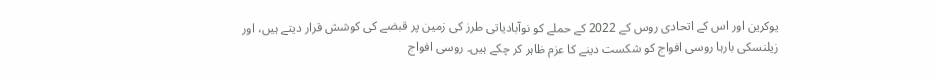یوکرین اور اس کے اتحادی روس کے 2022 کے حملے کو نوآبادیاتی طرز کی زمین پر قبضے کی کوشش قرار دیتے ہیں، اور زیلنسکی بارہا روسی افواج کو شکست دینے کا عزم ظاہر کر چکے ہیں۔ روسی افواج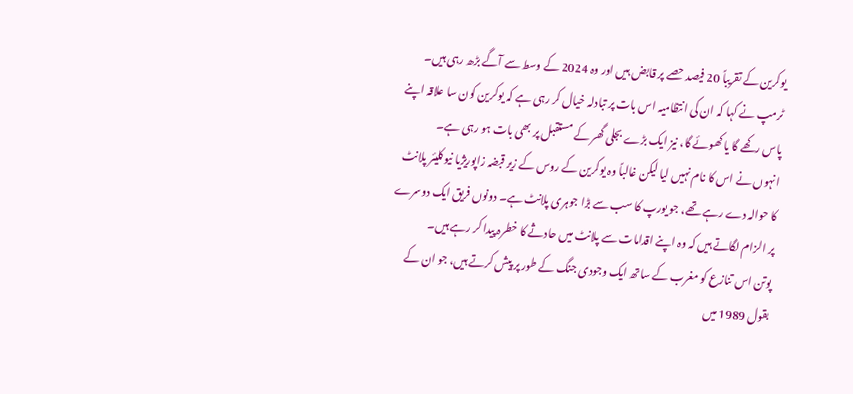یوکرین کے تقریباً 20 فیصد حصے پر قابض ہیں اور وہ 2024 کے وسط سے آگے بڑھ رہی ہیں۔
ٹرمپ نے کہا کہ ان کی انتظامیہ اس بات پر تبادلہ خیال کر رہی ہے کہ یوکرین کون سا علاقہ اپنے پاس رکھے گا یا کھوئے گا، نیز ایک بڑے بجلی گھر کے مستقبل پر بھی بات ہو رہی ہے۔
انہوں نے اس کا نام نہیں لیا لیکن غالباً وہ یوکرین کے روس کے زیر قبضہ زاپوریژیا نیوکلیئر پلانٹ کا حوالہ دے رہے تھے، جو یورپ کا سب سے بڑا جوہری پلانٹ ہے۔ دونوں فریق ایک دوسرے پر الزام لگاتے ہیں کہ وہ اپنے اقدامات سے پلانٹ میں حادثے کا خطرہ پیدا کر رہے ہیں۔
پوتن اس تنازع کو مغرب کے ساتھ ایک وجودی جنگ کے طور پر پیش کرتے ہیں، جو ان کے بقول 1989 میں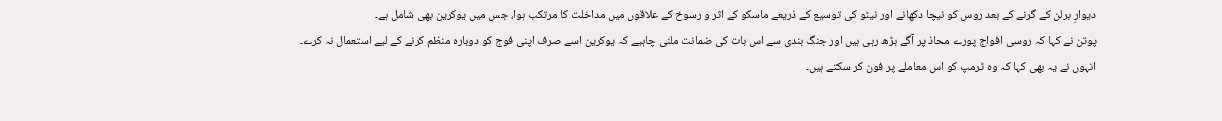دیوارِ برلن کے گرنے کے بعد روس کو نیچا دکھانے اور نیٹو کی توسیع کے ذریعے ماسکو کے اثر و رسوخ کے علاقوں میں مداخلت کا مرتکب ہوا، جس میں یوکرین بھی شامل ہے۔
پوتن نے کہا کہ روسی افواج پورے محاذ پر آگے بڑھ رہی ہیں اور جنگ بندی سے اس بات کی ضمانت ملنی چاہیے کہ یوکرین اسے صرف اپنی فوج کو دوبارہ منظم کرنے کے لیے استعمال نہ کرے۔
انہوں نے یہ بھی کہا کہ وہ ٹرمپ کو اس معاملے پر فون کر سکتے ہیں۔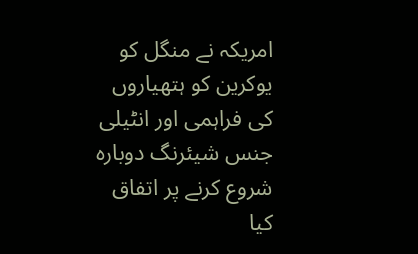امریکہ نے منگل کو یوکرین کو ہتھیاروں کی فراہمی اور انٹیلی جنس شیئرنگ دوبارہ شروع کرنے پر اتفاق کیا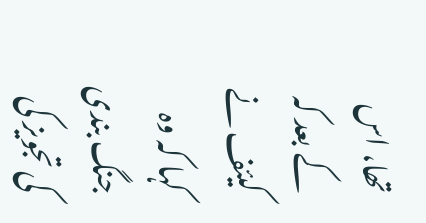تھا، اس کے بعد کہ کیئف نے کہا کہ وہ جنگ بندی کی تجویز کی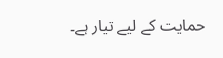حمایت کے لیے تیار ہے۔